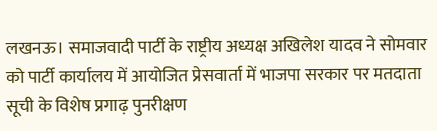लखनऊ। समाजवादी पार्टी के राष्ट्रीय अध्यक्ष अखिलेश यादव ने सोमवार को पार्टी कार्यालय में आयोजित प्रेसवार्ता में भाजपा सरकार पर मतदाता सूची के विशेष प्रगाढ़ पुनरीक्षण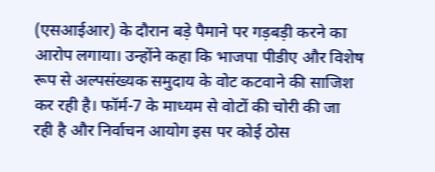(एसआईआर) के दौरान बड़े पैमाने पर गड़बड़ी करने का आरोप लगाया। उन्होंने कहा कि भाजपा पीडीए और विशेष रूप से अल्पसंख्यक समुदाय के वोट कटवाने की साजिश कर रही है। फॉर्म-7 के माध्यम से वोटों की चोरी की जा रही है और निर्वाचन आयोग इस पर कोई ठोस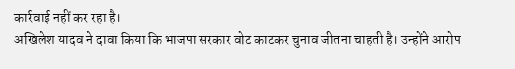कार्रवाई नहीं कर रहा है।
अखिलेश यादव ने दावा किया कि भाजपा सरकार वोट काटकर चुनाव जीतना चाहती है। उन्होंने आरोप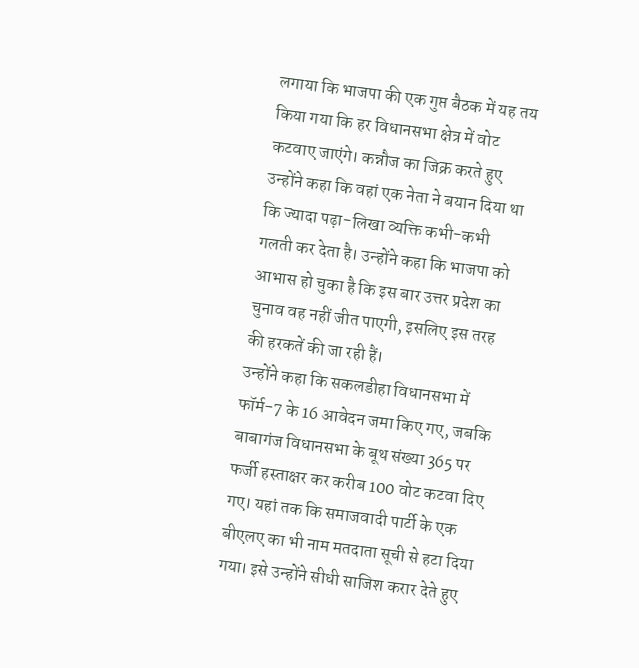लगाया कि भाजपा की एक गुप्त बैठक में यह तय किया गया कि हर विधानसभा क्षेत्र में वोट कटवाए जाएंगे। कन्नौज का जिक्र करते हुए उन्होंने कहा कि वहां एक नेता ने बयान दिया था कि ज्यादा पढ़ा-लिखा व्यक्ति कभी-कभी गलती कर देता है। उन्होंने कहा कि भाजपा को आभास हो चुका है कि इस बार उत्तर प्रदेश का चुनाव वह नहीं जीत पाएगी, इसलिए इस तरह की हरकतें की जा रही हैं।
उन्होंने कहा कि सकलडीहा विधानसभा में फॉर्म-7 के 16 आवेदन जमा किए गए, जबकि बाबागंज विधानसभा के बूथ संख्या 365 पर फर्जी हस्ताक्षर कर करीब 100 वोट कटवा दिए गए। यहां तक कि समाजवादी पार्टी के एक बीएलए का भी नाम मतदाता सूची से हटा दिया गया। इसे उन्होंने सीधी साजिश करार देते हुए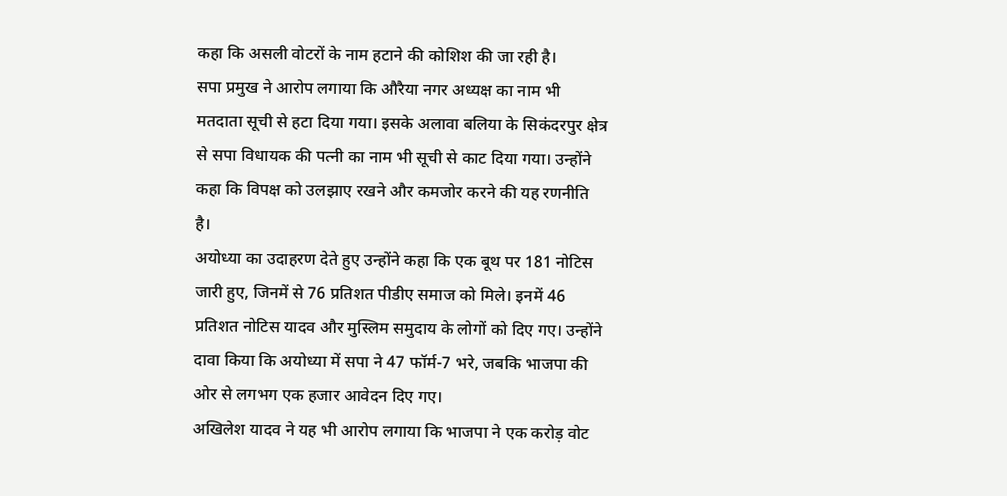कहा कि असली वोटरों के नाम हटाने की कोशिश की जा रही है।
सपा प्रमुख ने आरोप लगाया कि औरैया नगर अध्यक्ष का नाम भी मतदाता सूची से हटा दिया गया। इसके अलावा बलिया के सिकंदरपुर क्षेत्र से सपा विधायक की पत्नी का नाम भी सूची से काट दिया गया। उन्होंने कहा कि विपक्ष को उलझाए रखने और कमजोर करने की यह रणनीति है।
अयोध्या का उदाहरण देते हुए उन्होंने कहा कि एक बूथ पर 181 नोटिस जारी हुए, जिनमें से 76 प्रतिशत पीडीए समाज को मिले। इनमें 46 प्रतिशत नोटिस यादव और मुस्लिम समुदाय के लोगों को दिए गए। उन्होंने दावा किया कि अयोध्या में सपा ने 47 फॉर्म-7 भरे, जबकि भाजपा की ओर से लगभग एक हजार आवेदन दिए गए।
अखिलेश यादव ने यह भी आरोप लगाया कि भाजपा ने एक करोड़ वोट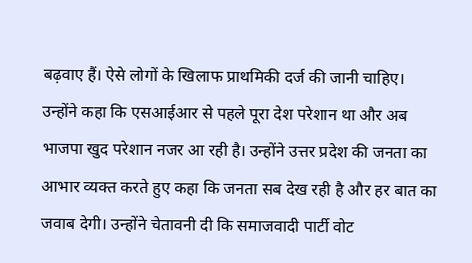बढ़वाए हैं। ऐसे लोगों के खिलाफ प्राथमिकी दर्ज की जानी चाहिए। उन्होंने कहा कि एसआईआर से पहले पूरा देश परेशान था और अब भाजपा खुद परेशान नजर आ रही है। उन्होंने उत्तर प्रदेश की जनता का आभार व्यक्त करते हुए कहा कि जनता सब देख रही है और हर बात का जवाब देगी। उन्होंने चेतावनी दी कि समाजवादी पार्टी वोट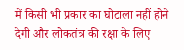में किसी भी प्रकार का घोटाला नहीं होने देगी और लोकतंत्र की रक्षा के लिए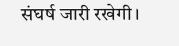संघर्ष जारी रखेगी।